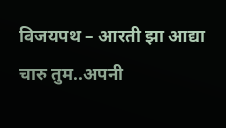विजयपथ – आरती झा आद्या
चारु तुम..अपनी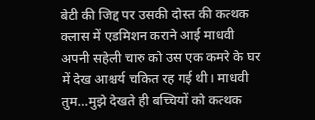बेटी की जिद्द पर उसकी दोस्त की कत्थक क्लास में एडमिशन कराने आई माधवी अपनी सहेली चारु को उस एक कमरे के घर में देख आश्चर्य चकित रह गई थी। माधवी तुम…मुझे देखते ही बच्चियों को कत्थक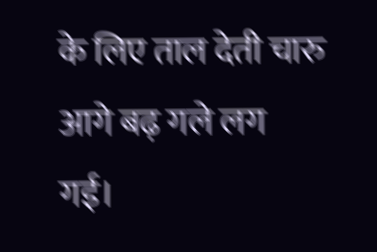के लिए ताल देती चारु आगे बढ़ गले लग गई।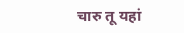चारु तू यहां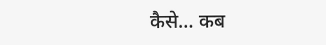कैसे… कब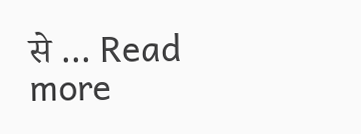से … Read more